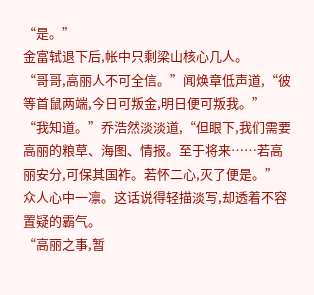“是。”
金富轼退下后,帐中只剩梁山核心几人。
“哥哥,高丽人不可全信。”闻焕章低声道,“彼等首鼠两端,今日可叛金,明日便可叛我。”
“我知道。”乔浩然淡淡道,“但眼下,我们需要高丽的粮草、海图、情报。至于将来……若高丽安分,可保其国祚。若怀二心,灭了便是。”
众人心中一凛。这话说得轻描淡写,却透着不容置疑的霸气。
“高丽之事,暂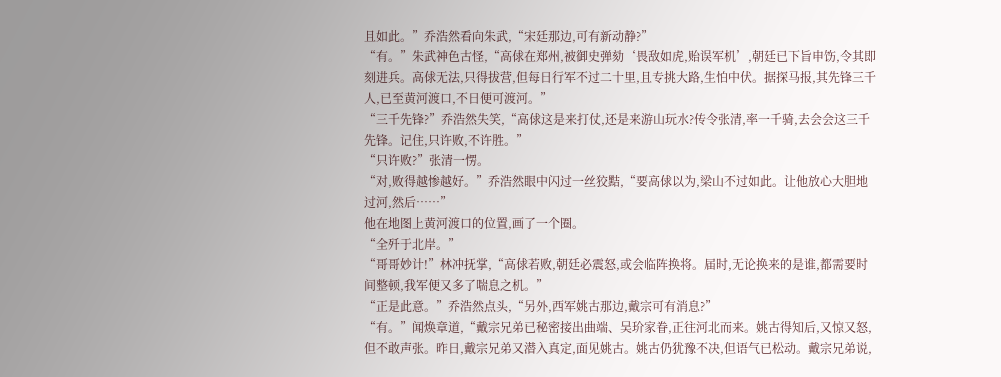且如此。”乔浩然看向朱武,“宋廷那边,可有新动静?”
“有。”朱武神色古怪,“高俅在郑州,被御史弹劾‘畏敌如虎,贻误军机’,朝廷已下旨申饬,令其即刻进兵。高俅无法,只得拔营,但每日行军不过二十里,且专挑大路,生怕中伏。据探马报,其先锋三千人,已至黄河渡口,不日便可渡河。”
“三千先锋?”乔浩然失笑,“高俅这是来打仗,还是来游山玩水?传令张清,率一千骑,去会会这三千先锋。记住,只许败,不许胜。”
“只许败?”张清一愣。
“对,败得越惨越好。”乔浩然眼中闪过一丝狡黠,“要高俅以为,梁山不过如此。让他放心大胆地过河,然后……”
他在地图上黄河渡口的位置,画了一个圈。
“全歼于北岸。”
“哥哥妙计!”林冲抚掌,“高俅若败,朝廷必震怒,或会临阵换将。届时,无论换来的是谁,都需要时间整顿,我军便又多了喘息之机。”
“正是此意。”乔浩然点头,“另外,西军姚古那边,戴宗可有消息?”
“有。”闻焕章道,“戴宗兄弟已秘密接出曲端、吴玠家眷,正往河北而来。姚古得知后,又惊又怒,但不敢声张。昨日,戴宗兄弟又潜入真定,面见姚古。姚古仍犹豫不决,但语气已松动。戴宗兄弟说,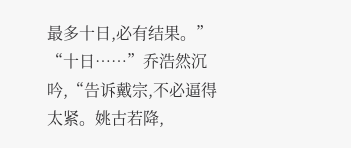最多十日,必有结果。”
“十日……”乔浩然沉吟,“告诉戴宗,不必逼得太紧。姚古若降,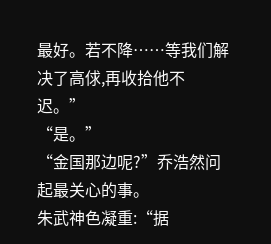最好。若不降……等我们解决了高俅,再收拾他不迟。”
“是。”
“金国那边呢?”乔浩然问起最关心的事。
朱武神色凝重:“据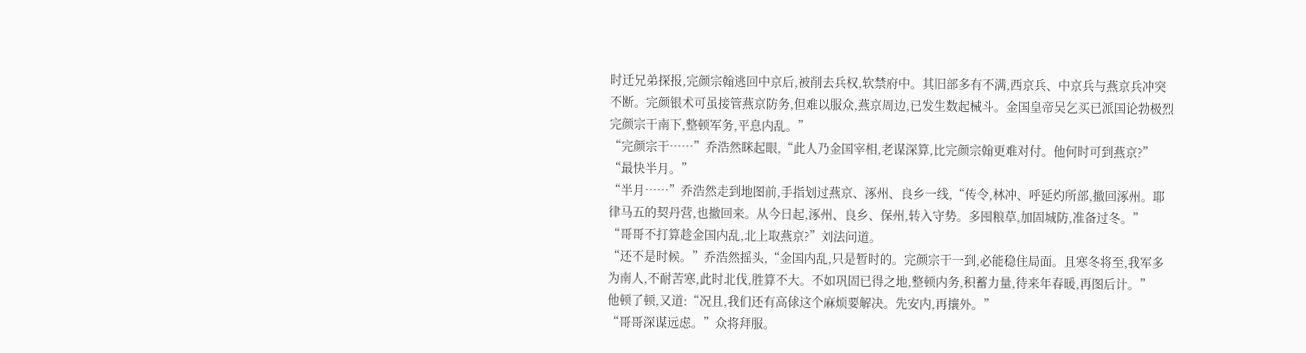时迁兄弟探报,完颜宗翰逃回中京后,被削去兵权,软禁府中。其旧部多有不满,西京兵、中京兵与燕京兵冲突不断。完颜银术可虽接管燕京防务,但难以服众,燕京周边,已发生数起械斗。金国皇帝吴乞买已派国论勃极烈完颜宗干南下,整顿军务,平息内乱。”
“完颜宗干……”乔浩然眯起眼,“此人乃金国宰相,老谋深算,比完颜宗翰更难对付。他何时可到燕京?”
“最快半月。”
“半月……”乔浩然走到地图前,手指划过燕京、涿州、良乡一线,“传令,林冲、呼延灼所部,撤回涿州。耶律马五的契丹营,也撤回来。从今日起,涿州、良乡、保州,转入守势。多囤粮草,加固城防,准备过冬。”
“哥哥不打算趁金国内乱,北上取燕京?”刘法问道。
“还不是时候。”乔浩然摇头,“金国内乱,只是暂时的。完颜宗干一到,必能稳住局面。且寒冬将至,我军多为南人,不耐苦寒,此时北伐,胜算不大。不如巩固已得之地,整顿内务,积蓄力量,待来年春暖,再图后计。”
他顿了顿,又道:“况且,我们还有高俅这个麻烦要解决。先安内,再攘外。”
“哥哥深谋远虑。”众将拜服。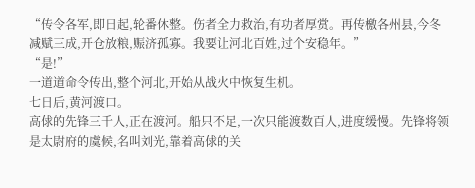“传令各军,即日起,轮番休整。伤者全力救治,有功者厚赏。再传檄各州县,今冬减赋三成,开仓放粮,赈济孤寡。我要让河北百姓,过个安稳年。”
“是!”
一道道命令传出,整个河北,开始从战火中恢复生机。
七日后,黄河渡口。
高俅的先锋三千人,正在渡河。船只不足,一次只能渡数百人,进度缓慢。先锋将领是太尉府的虞候,名叫刘光,靠着高俅的关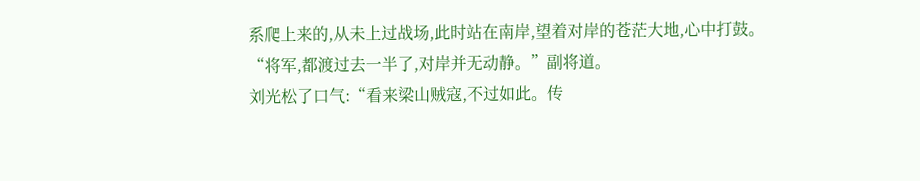系爬上来的,从未上过战场,此时站在南岸,望着对岸的苍茫大地,心中打鼓。
“将军,都渡过去一半了,对岸并无动静。”副将道。
刘光松了口气:“看来梁山贼寇,不过如此。传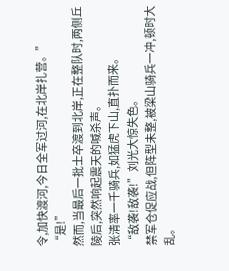令,加快渡河,今日全军过河,在北岸扎营。”
“是!”
然而,当最后一批士卒渡到北岸,正在整队时,两侧丘陵后,突然响起震天的喊杀声。
张清率一千骑兵,如猛虎下山,直扑而来。
“敌袭!敌袭!”刘光大惊失色。
禁军仓促应战,但阵型未整,被梁山骑兵一冲,顿时大乱。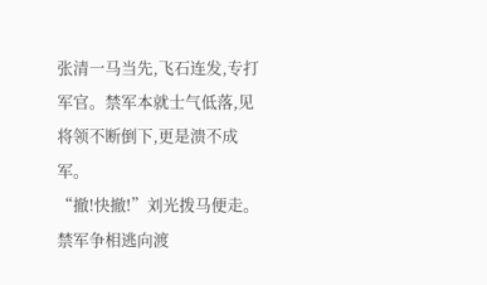张清一马当先,飞石连发,专打军官。禁军本就士气低落,见将领不断倒下,更是溃不成军。
“撤!快撤!”刘光拨马便走。
禁军争相逃向渡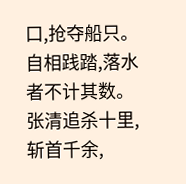口,抢夺船只。自相践踏,落水者不计其数。张清追杀十里,斩首千余,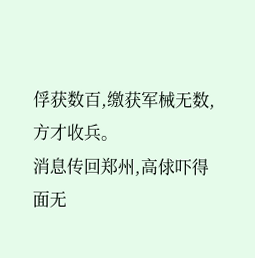俘获数百,缴获军械无数,方才收兵。
消息传回郑州,高俅吓得面无